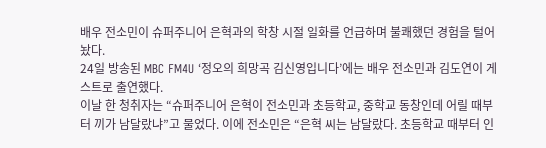배우 전소민이 슈퍼주니어 은혁과의 학창 시절 일화를 언급하며 불쾌했던 경험을 털어놨다.
24일 방송된 MBC FM4U ‘정오의 희망곡 김신영입니다’에는 배우 전소민과 김도연이 게스트로 출연했다.
이날 한 청취자는 “슈퍼주니어 은혁이 전소민과 초등학교, 중학교 동창인데 어릴 때부터 끼가 남달랐냐”고 물었다. 이에 전소민은 “은혁 씨는 남달랐다. 초등학교 때부터 인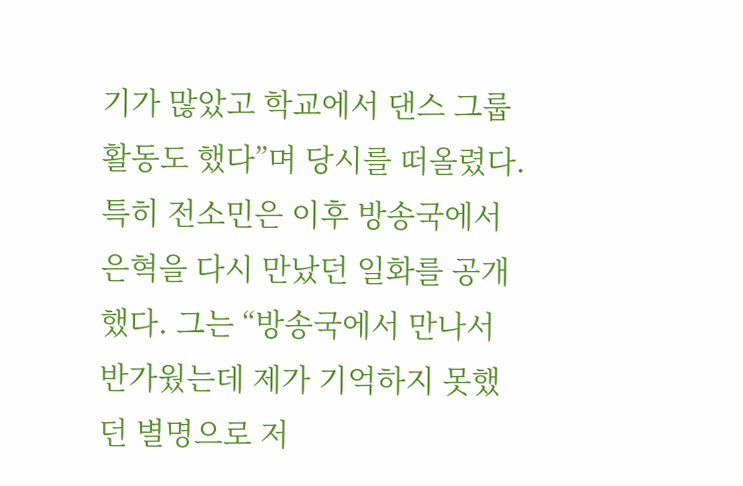기가 많았고 학교에서 댄스 그룹 활동도 했다”며 당시를 떠올렸다.
특히 전소민은 이후 방송국에서 은혁을 다시 만났던 일화를 공개했다. 그는 “방송국에서 만나서 반가웠는데 제가 기억하지 못했던 별명으로 저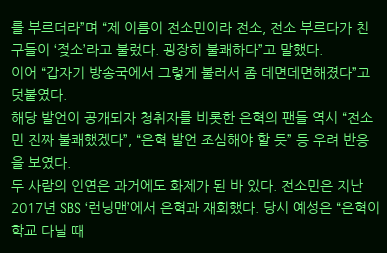를 부르더라”며 “제 이름이 전소민이라 전소, 전소 부르다가 친구들이 ‘젖소’라고 불렀다. 굉장히 불쾌하다”고 말했다.
이어 “갑자기 방송국에서 그렇게 불러서 좀 데면데면해졌다”고 덧붙였다.
해당 발언이 공개되자 청취자를 비롯한 은혁의 팬들 역시 “전소민 진짜 불쾌했겠다”, “은혁 발언 조심해야 할 듯” 등 우려 반응을 보였다.
두 사람의 인연은 과거에도 화제가 된 바 있다. 전소민은 지난 2017년 SBS ‘런닝맨’에서 은혁과 재회했다. 당시 예성은 “은혁이 학교 다닐 때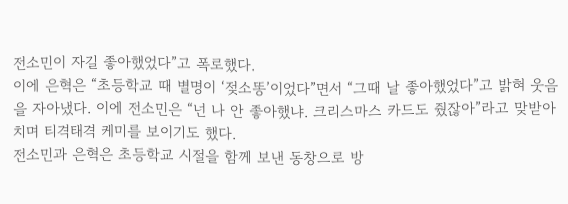전소민이 자길 좋아했었다”고 폭로했다.
이에 은혁은 “초등학교 때 별명이 ‘젖소똥’이었다”면서 “그때 날 좋아했었다”고 밝혀 웃음을 자아냈다. 이에 전소민은 “넌 나 안 좋아했냐. 크리스마스 카드도 줬잖아”라고 맞받아치며 티격태격 케미를 보이기도 했다.
전소민과 은혁은 초등학교 시절을 함께 보낸 동창으로 방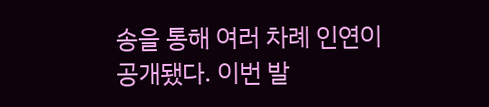송을 통해 여러 차례 인연이 공개됐다. 이번 발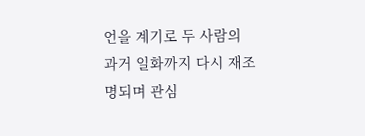언을 계기로 두 사람의 과거 일화까지 다시 재조명되며 관심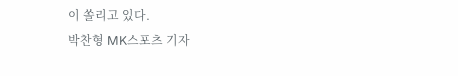이 쏠리고 있다.
박찬형 MK스포츠 기자